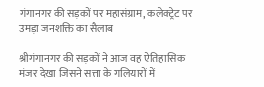गंगानगर की सड़कों पर महासंग्राम, कलेक्ट्रेट पर उमड़ा जनशक्ति का सैलाब

श्रीगंगानगर की सड़कों ने आज वह ऐतिहासिक मंजर देखा जिसने सत्ता के गलियारों में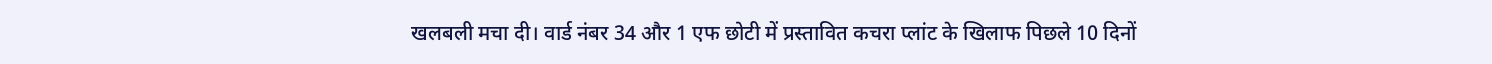खलबली मचा दी। वार्ड नंबर 34 और 1 एफ छोटी में प्रस्तावित कचरा प्लांट के खिलाफ पिछले 10 दिनों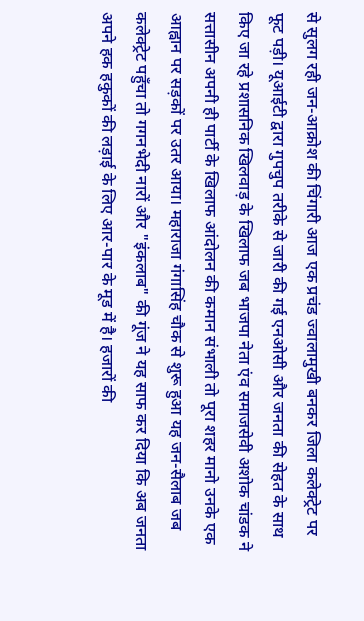से सुलग रही जन-आक्रोश की चिंगारी आज एक प्रचंड ज्वालामुखी बनकर जिला कलेक्ट्रेट पर फूट पड़ी। यूआईटी द्वारा गुपचुप तरीके से जारी की गई एनओसी और जनता की सेहत के साथ किए जा रहे प्रशासनिक खिलवाड़ के खिलाफ जब भाजपा नेता एंव समाजसेवी अशोक चांडक ने सत्तासीन अपनी ही पार्टी के खिलाफ आंदोलन की कमान संभाली तो पूरा शहर मानो उनके एक आह्वान पर सड़कों पर उतर आया। महाराजा गंगासिंह चौक से शुरू हुआ यह जन-सैलाब जब कलेक्ट्रेट पहुँचा तो गगनभेदी नारों और "इंकलाब" की गूंज ने यह साफ कर दिया कि अब जनता अपने हक हकुकों की लड़ाई के लिए आर-पार के मूड में है। हजारों की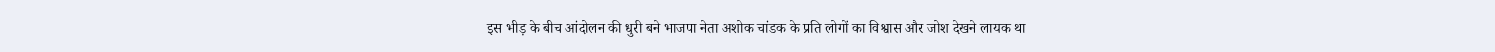इस भीड़ के बीच आंदोलन की धुरी बने भाजपा नेता अशोक चांडक के प्रति लोगों का विश्वास और जोश देखने लायक था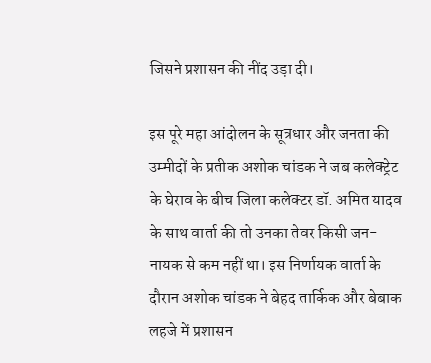जिसने प्रशासन की नींद उड़ा दी।

इस पूरे महा आंदोलन के सूत्रधार और जनता की उम्मीदों के प्रतीक अशोक चांडक ने जब कलेक्ट्रेट के घेराव के बीच जिला कलेक्टर डॉ. अमित यादव के साथ वार्ता की तो उनका तेवर किसी जन-नायक से कम नहीं था। इस निर्णायक वार्ता के दौरान अशोक चांडक ने बेहद तार्किक और बेबाक लहजे में प्रशासन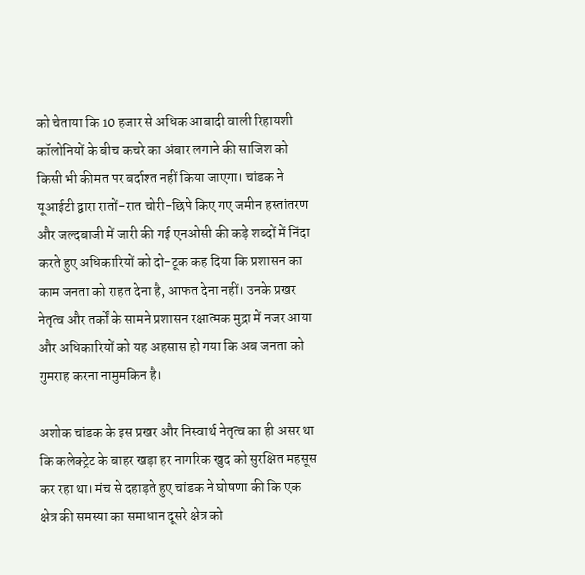को चेताया कि 10 हजार से अधिक आबादी वाली रिहायशी कॉलोनियों के बीच कचरे का अंबार लगाने की साजिश को किसी भी कीमत पर बर्दाश्त नहीं किया जाएगा। चांडक ने यूआईटी द्वारा रातों-रात चोरी-छिपे किए गए जमीन हस्तांतरण और जल्दबाजी में जारी की गई एनओसी की कड़े शब्दों में निंदा करते हुए अधिकारियों को दो-टूक कह दिया कि प्रशासन का काम जनता को राहत देना है, आफत देना नहीं। उनके प्रखर नेतृत्व और तर्कों के सामने प्रशासन रक्षात्मक मुद्रा में नजर आया और अधिकारियों को यह अहसास हो गया कि अब जनता को गुमराह करना नामुमकिन है।

अशोक चांडक के इस प्रखर और निस्वार्थ नेतृत्व का ही असर था कि कलेक्ट्रेट के बाहर खड़ा हर नागरिक खुद को सुरक्षित महसूस कर रहा था। मंच से दहाड़ते हुए चांडक ने घोषणा की कि एक क्षेत्र की समस्या का समाधान दूसरे क्षेत्र को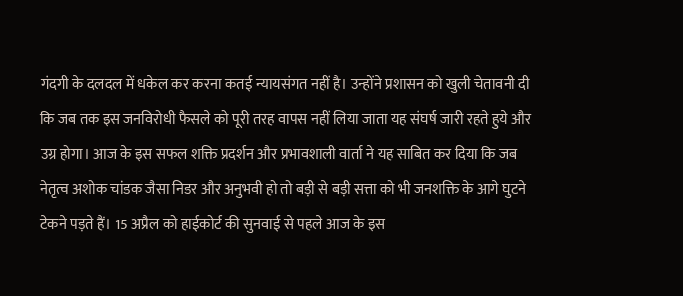गंदगी के दलदल में धकेल कर करना कतई न्यायसंगत नहीं है। उन्होंने प्रशासन को खुली चेतावनी दी कि जब तक इस जनविरोधी फैसले को पूरी तरह वापस नहीं लिया जाता यह संघर्ष जारी रहते हुये और उग्र होगा। आज के इस सफल शक्ति प्रदर्शन और प्रभावशाली वार्ता ने यह साबित कर दिया कि जब नेतृत्व अशोक चांडक जैसा निडर और अनुभवी हो तो बड़ी से बड़ी सत्ता को भी जनशक्ति के आगे घुटने टेकने पड़ते हैं। 15 अप्रैल को हाईकोर्ट की सुनवाई से पहले आज के इस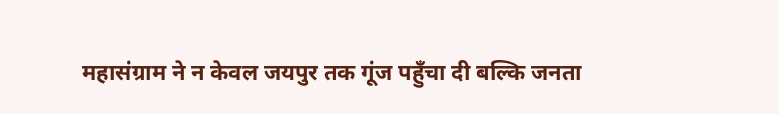महासंग्राम ने न केवल जयपुर तक गूंज पहुँचा दी बल्कि जनता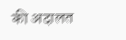की अदालत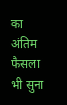का अंतिम फैसला भी सुना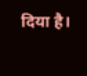दिया है।